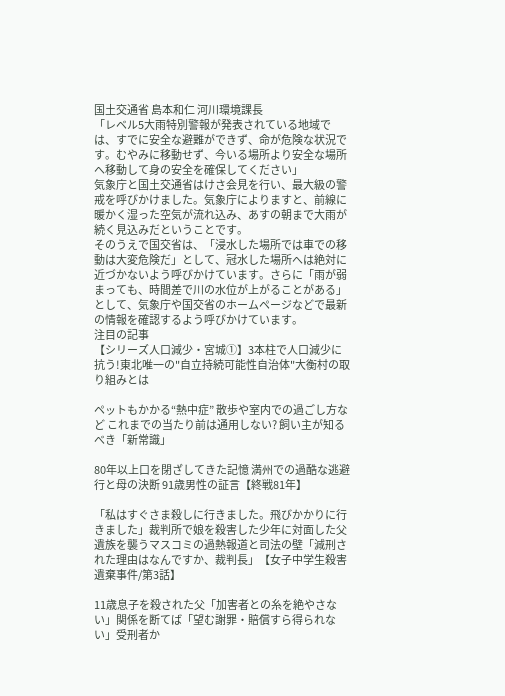国土交通省 島本和仁 河川環境課長
「レベル5大雨特別警報が発表されている地域では、すでに安全な避難ができず、命が危険な状況です。むやみに移動せず、今いる場所より安全な場所へ移動して身の安全を確保してください」
気象庁と国土交通省はけさ会見を行い、最大級の警戒を呼びかけました。気象庁によりますと、前線に暖かく湿った空気が流れ込み、あすの朝まで大雨が続く見込みだということです。
そのうえで国交省は、「浸水した場所では車での移動は大変危険だ」として、冠水した場所へは絶対に近づかないよう呼びかけています。さらに「雨が弱まっても、時間差で川の水位が上がることがある」として、気象庁や国交省のホームページなどで最新の情報を確認するよう呼びかけています。
注目の記事
【シリーズ人口減少・宮城①】3本柱で人口減少に抗う!東北唯一の"自立持続可能性自治体"大衡村の取り組みとは

ペットもかかる“熱中症” 散歩や室内での過ごし方など これまでの当たり前は通用しない? 飼い主が知るべき「新常識」

80年以上口を閉ざしてきた記憶 満州での過酷な逃避行と母の決断 91歳男性の証言【終戦81年】

「私はすぐさま殺しに行きました。飛びかかりに行きました」裁判所で娘を殺害した少年に対面した父 遺族を襲うマスコミの過熱報道と司法の壁「減刑された理由はなんですか、裁判長」【女子中学生殺害遺棄事件/第3話】

11歳息子を殺された父「加害者との糸を絶やさない」関係を断てば「望む謝罪・賠償すら得られない」受刑者か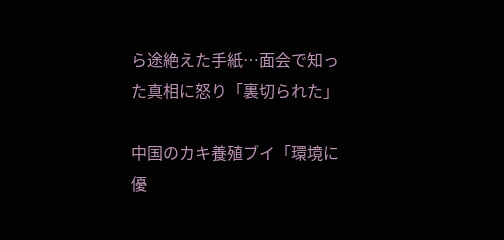ら途絶えた手紙…面会で知った真相に怒り「裏切られた」

中国のカキ養殖ブイ「環境に優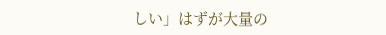しい」はずが大量の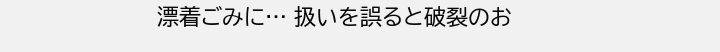漂着ごみに… 扱いを誤ると破裂のお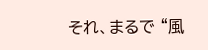それ、まるで “風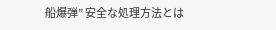船爆弾” 安全な処理方法とは